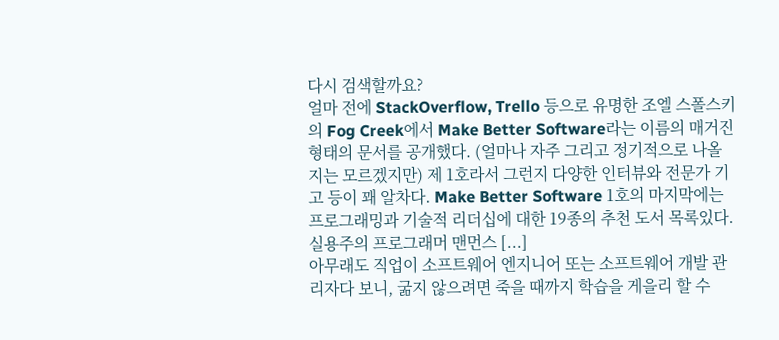다시 검색할까요?
얼마 전에 StackOverflow, Trello 등으로 유명한 조엘 스폴스키의 Fog Creek에서 Make Better Software라는 이름의 매거진 형태의 문서를 공개했다. (얼마나 자주 그리고 정기적으로 나올지는 모르겠지만) 제 1호라서 그런지 다양한 인터뷰와 전문가 기고 등이 꽤 알차다. Make Better Software 1호의 마지막에는 프로그래밍과 기술적 리더십에 대한 19종의 추천 도서 목록있다. 실용주의 프로그래머 맨먼스 [...]
아무래도 직업이 소프트웨어 엔지니어 또는 소프트웨어 개발 관리자다 보니, 굶지 않으려면 죽을 때까지 학습을 게을리 할 수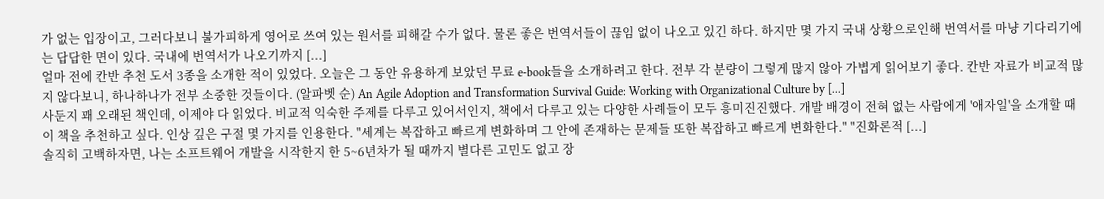가 없는 입장이고, 그러다보니 불가피하게 영어로 쓰여 있는 원서를 피해갈 수가 없다. 물론 좋은 번역서들이 끊임 없이 나오고 있긴 하다. 하지만 몇 가지 국내 상황으로인해 번역서를 마냥 기다리기에는 답답한 면이 있다. 국내에 번역서가 나오기까지 [...]
얼마 전에 칸반 추천 도서 3종을 소개한 적이 있었다. 오늘은 그 동안 유용하게 보았던 무료 e-book들을 소개하려고 한다. 전부 각 분량이 그렇게 많지 않아 가볍게 읽어보기 좋다. 칸반 자료가 비교적 많지 않다보니, 하나하나가 전부 소중한 것들이다. (알파벳 순) An Agile Adoption and Transformation Survival Guide: Working with Organizational Culture by [...]
사둔지 꽤 오래된 책인데, 이제야 다 읽었다. 비교적 익숙한 주제를 다루고 있어서인지, 책에서 다루고 있는 다양한 사례들이 모두 흥미진진했다. 개발 배경이 전혀 없는 사람에게 '애자일'을 소개할 때 이 책을 추천하고 싶다. 인상 깊은 구절 몇 가지를 인용한다. "세계는 복잡하고 빠르게 변화하며 그 안에 존재하는 문제들 또한 복잡하고 빠르게 변화한다." "진화론적 [...]
솔직히 고백하자면, 나는 소프트웨어 개발을 시작한지 한 5~6년차가 될 때까지 별다른 고민도 없고 장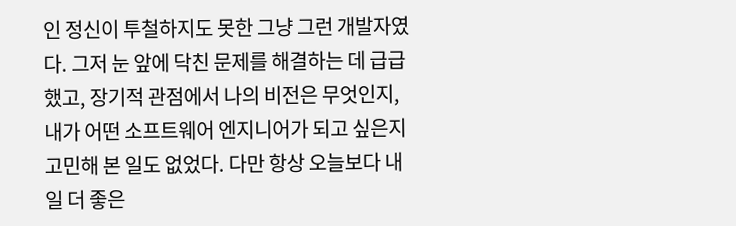인 정신이 투철하지도 못한 그냥 그런 개발자였다. 그저 눈 앞에 닥친 문제를 해결하는 데 급급했고, 장기적 관점에서 나의 비전은 무엇인지, 내가 어떤 소프트웨어 엔지니어가 되고 싶은지 고민해 본 일도 없었다. 다만 항상 오늘보다 내일 더 좋은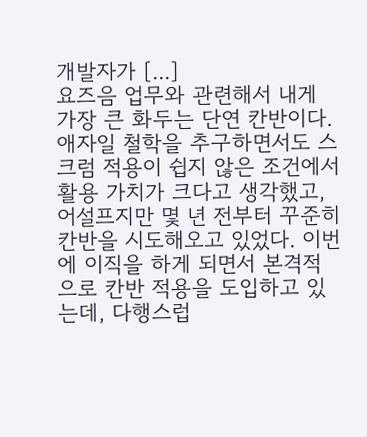개발자가 [...]
요즈음 업무와 관련해서 내게 가장 큰 화두는 단연 칸반이다. 애자일 철학을 추구하면서도 스크럼 적용이 쉽지 않은 조건에서 활용 가치가 크다고 생각했고, 어설프지만 몇 년 전부터 꾸준히 칸반을 시도해오고 있었다. 이번에 이직을 하게 되면서 본격적으로 칸반 적용을 도입하고 있는데, 다행스럽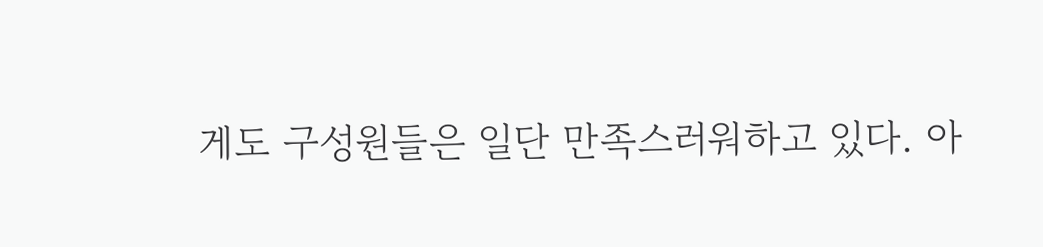게도 구성원들은 일단 만족스러워하고 있다. 아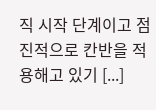직 시작 단계이고 점진적으로 칸반을 적용해고 있기 [...]